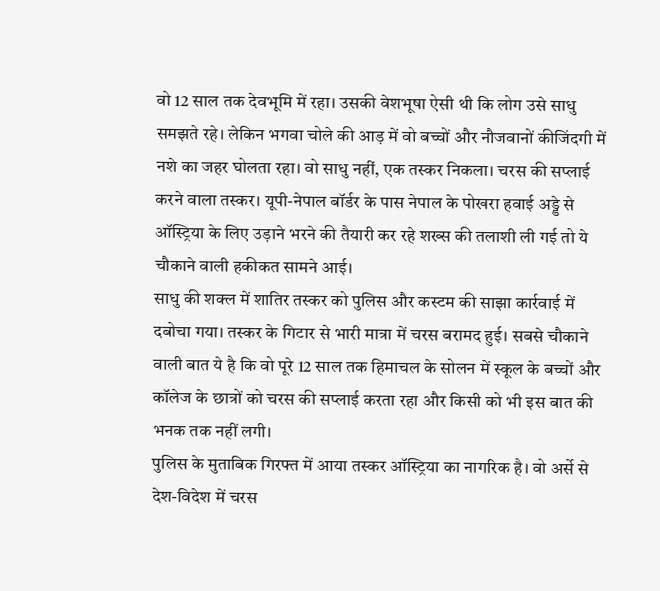वो 12 साल तक देवभूमि में रहा। उसकी वेशभूषा ऐसी थी कि लोग उसे साधु समझते रहे। लेकिन भगवा चोले की आड़ में वो बच्चों और नौजवानों कीजिंदगी में नशे का जहर घोलता रहा। वो साधु नहीं, एक तस्कर निकला। चरस की सप्लाई करने वाला तस्कर। यूपी-नेपाल बॉर्डर के पास नेपाल के पोखरा हवाई अड्डे से ऑस्ट्रिया के लिए उड़ाने भरने की तैयारी कर रहे शख्स की तलाशी ली गई तो ये चौकाने वाली हकीकत सामने आई।
साधु की शक्ल में शातिर तस्कर को पुलिस और कस्टम की साझा कार्रवाई में दबोचा गया। तस्कर के गिटार से भारी मात्रा में चरस बरामद हुई। सबसे चौकाने वाली बात ये है कि वो पूरे 12 साल तक हिमाचल के सोलन में स्कूल के बच्चों और कॉलेज के छात्रों को चरस की सप्लाई करता रहा और किसी को भी इस बात की भनक तक नहीं लगी।
पुलिस के मुताबिक गिरफ्त में आया तस्कर ऑस्ट्रिया का नागरिक है। वो अर्से से देश-विदेश में चरस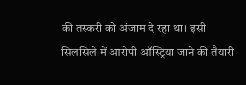की तस्करी को अंजाम दे रहा था। इसी सिलसिले में आरोपी ऑस्ट्रिया जाने की तैयारी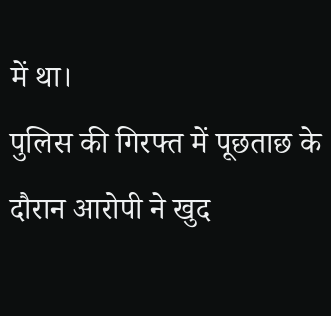में था।
पुलिस की गिरफ्त में पूछताछ के दौरान आरोपी ने खुद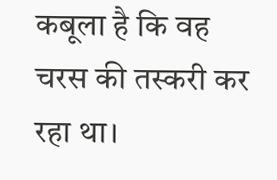कबूला है कि वह चरस की तस्करी कर रहा था।